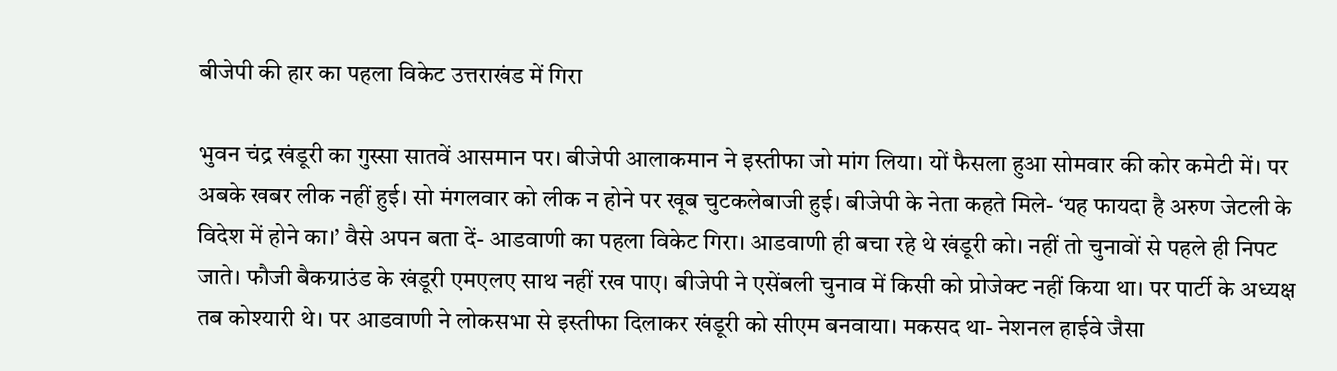बीजेपी की हार का पहला विकेट उत्तराखंड में गिरा

भुवन चंद्र खंडूरी का गुस्सा सातवें आसमान पर। बीजेपी आलाकमान ने इस्तीफा जो मांग लिया। यों फैसला हुआ सोमवार की कोर कमेटी में। पर अबके खबर लीक नहीं हुई। सो मंगलवार को लीक न होने पर खूब चुटकलेबाजी हुई। बीजेपी के नेता कहते मिले- ‘यह फायदा है अरुण जेटली के विदेश में होने का।’ वैसे अपन बता दें- आडवाणी का पहला विकेट गिरा। आडवाणी ही बचा रहे थे खंडूरी को। नहीं तो चुनावों से पहले ही निपट जाते। फौजी बैकग्राउंड के खंडूरी एमएलए साथ नहीं रख पाए। बीजेपी ने एसेंबली चुनाव में किसी को प्रोजेक्ट नहीं किया था। पर पार्टी के अध्यक्ष तब कोश्यारी थे। पर आडवाणी ने लोकसभा से इस्तीफा दिलाकर खंडूरी को सीएम बनवाया। मकसद था- नेशनल हाईवे जैसा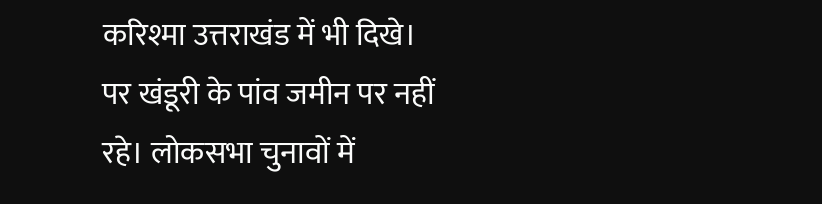करिश्मा उत्तराखंड में भी दिखे। पर खंडूरी के पांव जमीन पर नहीं रहे। लोकसभा चुनावों में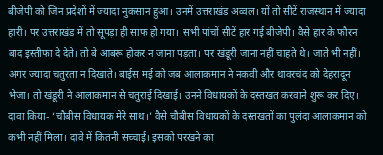बीजेपी को जिन प्रदेशों में ज्यादा नुकसान हुआ। उनमें उत्तराखंड अव्वल। यों तो सीटें राजस्थान में ज्यादा हारी। पर उत्तराखंड में तो सूपड़ा ही साफ हो गया। सभी पांचों सीटें हार गई बीजेपी। वैसे हार के फौरन बाद इस्तीफा दे देते। तो बे आबरू होकर न जाना पड़ता। पर खंडूरी जाना नहीं चाहते थे। जाते भी नहीं। अगर ज्यादा चतुरता न दिखाते। बाईस मई को जब आलाकमान ने नकवी और थावरचंद को देहरादून भेजा। तो खंडूरी ने आलाकमान से चतुराई दिखाई। उनने विधायकों के दस्तखत करवाने शुरू कर दिए। दावा किया- ‘चौबीस विधायक मेरे साथ।’ वैसे चौबीस विधायकों के दस्तखतों का पुलंदा आलाकमान को कभी नहीं मिला। दावे में कितनी सच्चाई। इसको परखने का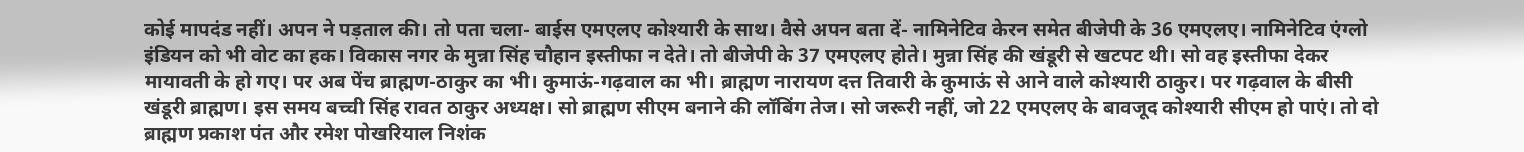कोई मापदंड नहीं। अपन ने पड़ताल की। तो पता चला- बाईस एमएलए कोश्यारी के साथ। वैसे अपन बता दें- नामिनेटिव केरन समेत बीजेपी के 36 एमएलए। नामिनेटिव एंग्लो इंडियन को भी वोट का हक। विकास नगर के मुन्ना सिंह चौहान इस्तीफा न देते। तो बीजेपी के 37 एमएलए होते। मुन्ना सिंह की खंडूरी से खटपट थी। सो वह इस्तीफा देकर मायावती के हो गए। पर अब पेंच ब्राह्मण-ठाकुर का भी। कुमाऊं-गढ़वाल का भी। ब्राह्मण नारायण दत्त तिवारी के कुमाऊं से आने वाले कोश्यारी ठाकुर। पर गढ़वाल के बीसी खंडूरी ब्राह्मण। इस समय बच्ची सिंह रावत ठाकुर अध्यक्ष। सो ब्राह्मण सीएम बनाने की लॉबिंग तेज। सो जरूरी नहीं, जो 22 एमएलए के बावजूद कोश्यारी सीएम हो पाएं। तो दो ब्राह्मण प्रकाश पंत और रमेश पोखरियाल निशंक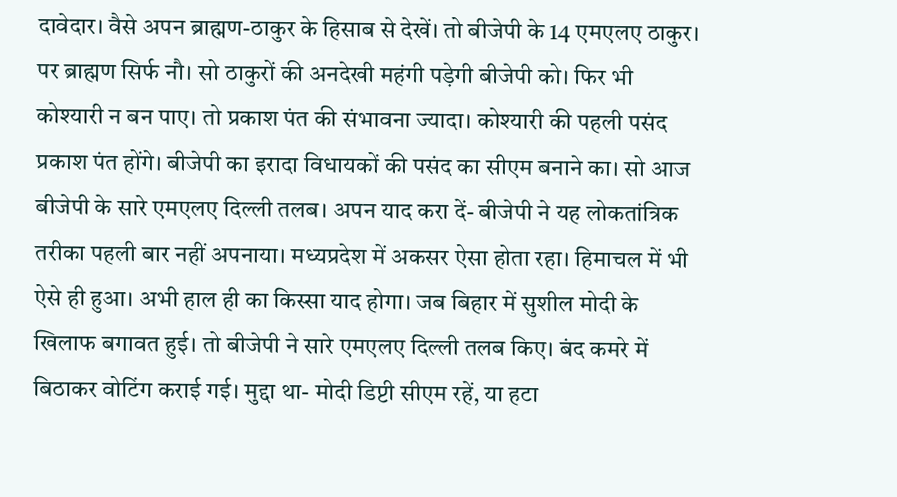दावेदार। वैसे अपन ब्राह्मण-ठाकुर के हिसाब से देखें। तो बीजेपी के 14 एमएलए ठाकुर। पर ब्राह्मण सिर्फ नौ। सो ठाकुरों की अनदेखी महंगी पड़ेगी बीजेपी को। फिर भी कोश्यारी न बन पाए। तो प्रकाश पंत की संभावना ज्यादा। कोश्यारी की पहली पसंद प्रकाश पंत होंगे। बीजेपी का इरादा विधायकों की पसंद का सीएम बनाने का। सो आज बीजेपी के सारे एमएलए दिल्ली तलब। अपन याद करा दें- बीजेपी ने यह लोकतांत्रिक तरीका पहली बार नहीं अपनाया। मध्यप्रदेश में अकसर ऐसा होता रहा। हिमाचल में भी ऐसे ही हुआ। अभी हाल ही का किस्सा याद होगा। जब बिहार में सुशील मोदी के खिलाफ बगावत हुई। तो बीजेपी ने सारे एमएलए दिल्ली तलब किए। बंद कमरे में बिठाकर वोटिंग कराई गई। मुद्दा था- मोदी डिप्टी सीएम रहें, या हटा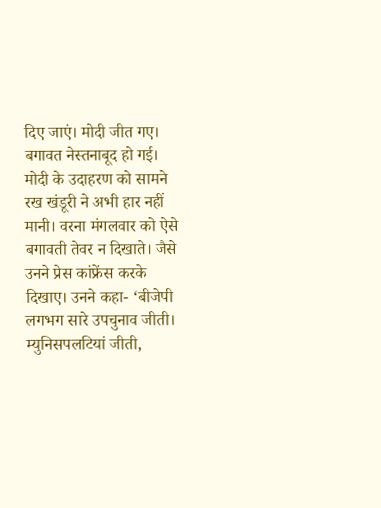दिए जाएं। मोदी जीत गए। बगावत नेस्तनाबूद हो गई। मोदी के उदाहरण को सामने रख खंडूरी ने अभी हार नहीं मानी। वरना मंगलवार को ऐसे बगावती तेवर न दिखाते। जैसे उनने प्रेस कांफ्रेंस करके दिखाए। उनने कहा- ‘बीजेपी लगभग सारे उपचुनाव जीती। म्युनिसपलटियां जीती,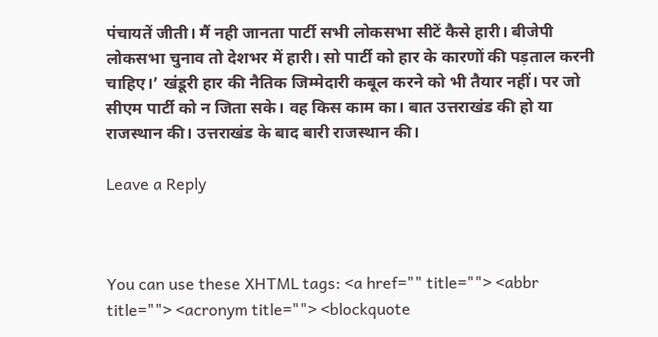पंचायतें जीती। मैं नही जानता पार्टी सभी लोकसभा सीटें कैसे हारी। बीजेपी लोकसभा चुनाव तो देशभर में हारी। सो पार्टी को हार के कारणों की पड़ताल करनी चाहिए।’ खंडूरी हार की नैतिक जिम्मेदारी कबूल करने को भी तैयार नहीं। पर जो सीएम पार्टी को न जिता सके। वह किस काम का। बात उत्तराखंड की हो या राजस्थान की। उत्तराखंड के बाद बारी राजस्थान की।

Leave a Reply



You can use these XHTML tags: <a href="" title=""> <abbr title=""> <acronym title=""> <blockquote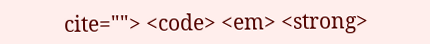cite=""> <code> <em> <strong>